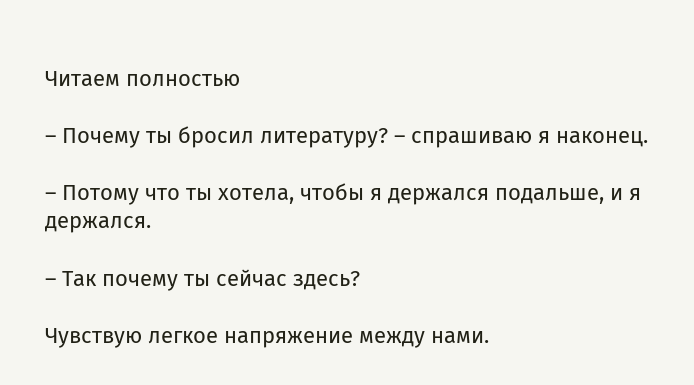Читаем полностью

– Почему ты бросил литературу? – спрашиваю я наконец.

– Потому что ты хотела, чтобы я держался подальше, и я держался.

– Так почему ты сейчас здесь?

Чувствую легкое напряжение между нами.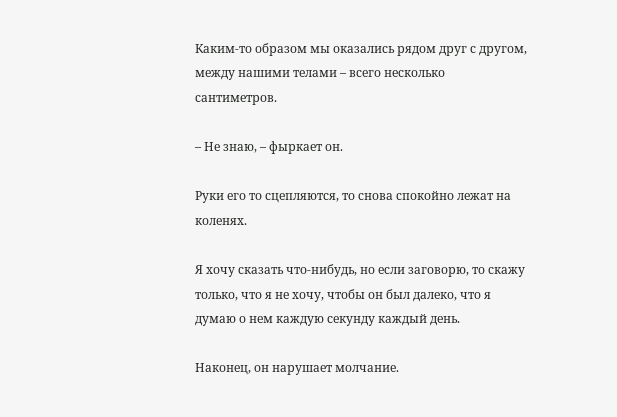Каким-то образом мы оказались рядом друг с другом, между нашими телами – всего несколько сантиметров.

– Не знаю, – фыркает он.

Руки его то сцепляются, то снова спокойно лежат на коленях.

Я хочу сказать что-нибудь, но если заговорю, то скажу только, что я не хочу, чтобы он был далеко, что я думаю о нем каждую секунду каждый день.

Наконец, он нарушает молчание.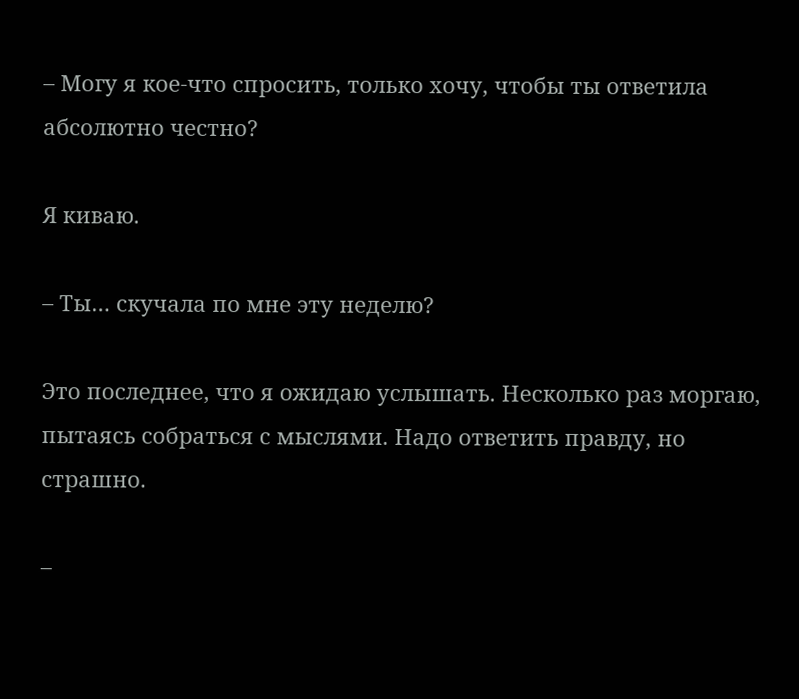– Могу я кое-что спросить, только хочу, чтобы ты ответила абсолютно честно?

Я киваю.

– Ты… скучала по мне эту неделю?

Это последнее, что я ожидаю услышать. Несколько раз моргаю, пытаясь собраться с мыслями. Надо ответить правду, но страшно.

–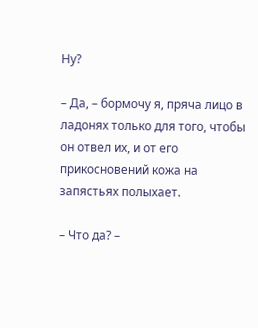Ну?

– Да, – бормочу я, пряча лицо в ладонях только для того, чтобы он отвел их, и от его прикосновений кожа на запястьях полыхает.

– Что да? –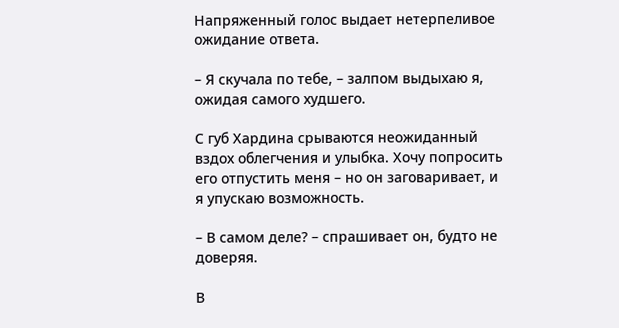Напряженный голос выдает нетерпеливое ожидание ответа.

– Я скучала по тебе, – залпом выдыхаю я, ожидая самого худшего.

С губ Хардина срываются неожиданный вздох облегчения и улыбка. Хочу попросить его отпустить меня – но он заговаривает, и я упускаю возможность.

– В самом деле? – спрашивает он, будто не доверяя.

В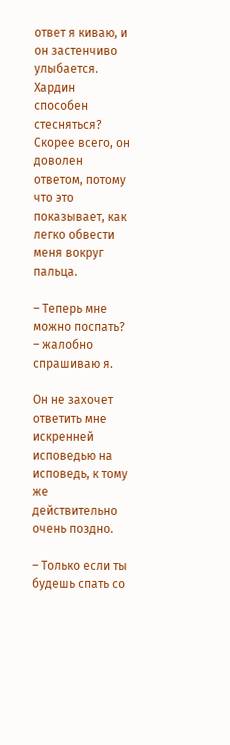ответ я киваю, и он застенчиво улыбается. Хардин способен стесняться? Скорее всего, он доволен ответом, потому что это показывает, как легко обвести меня вокруг пальца.

– Теперь мне можно поспать? – жалобно спрашиваю я.

Он не захочет ответить мне искренней исповедью на исповедь, к тому же действительно очень поздно.

– Только если ты будешь спать со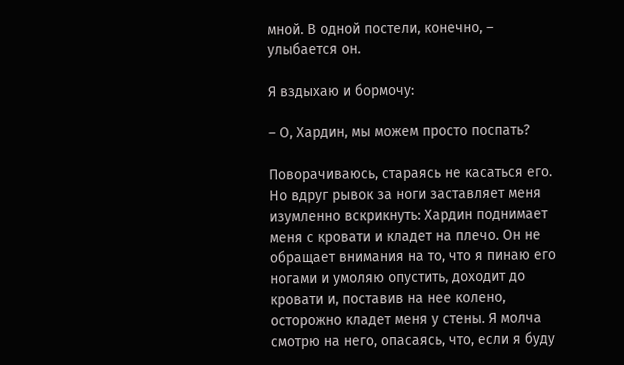мной. В одной постели, конечно, – улыбается он.

Я вздыхаю и бормочу:

– О, Хардин, мы можем просто поспать?

Поворачиваюсь, стараясь не касаться его. Но вдруг рывок за ноги заставляет меня изумленно вскрикнуть: Хардин поднимает меня с кровати и кладет на плечо. Он не обращает внимания на то, что я пинаю его ногами и умоляю опустить, доходит до кровати и, поставив на нее колено, осторожно кладет меня у стены. Я молча смотрю на него, опасаясь, что, если я буду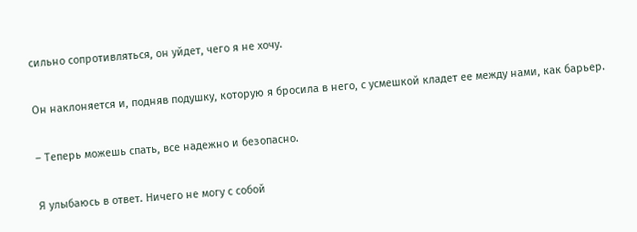сильно сопротивляться, он уйдет, чего я не хочу.

Он наклоняется и, подняв подушку, которую я бросила в него, с усмешкой кладет ее между нами, как барьер.

– Теперь можешь спать, все надежно и безопасно.

Я улыбаюсь в ответ. Ничего не могу с собой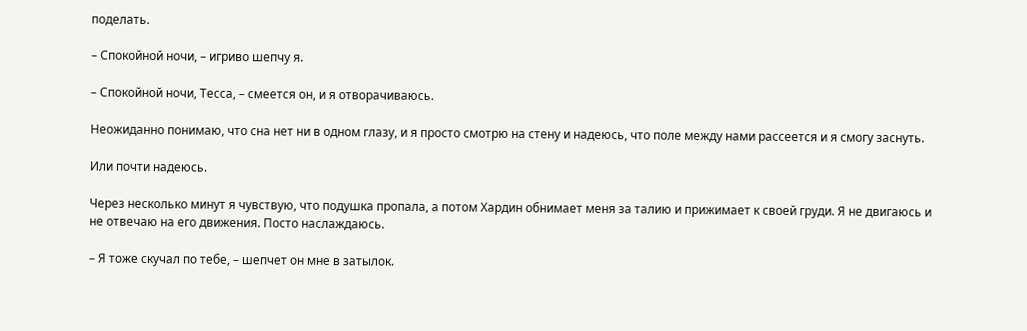поделать.

– Спокойной ночи, – игриво шепчу я.

– Спокойной ночи, Тесса, – смеется он, и я отворачиваюсь.

Неожиданно понимаю, что сна нет ни в одном глазу, и я просто смотрю на стену и надеюсь, что поле между нами рассеется и я смогу заснуть.

Или почти надеюсь.

Через несколько минут я чувствую, что подушка пропала, а потом Хардин обнимает меня за талию и прижимает к своей груди. Я не двигаюсь и не отвечаю на его движения. Посто наслаждаюсь.

– Я тоже скучал по тебе, – шепчет он мне в затылок.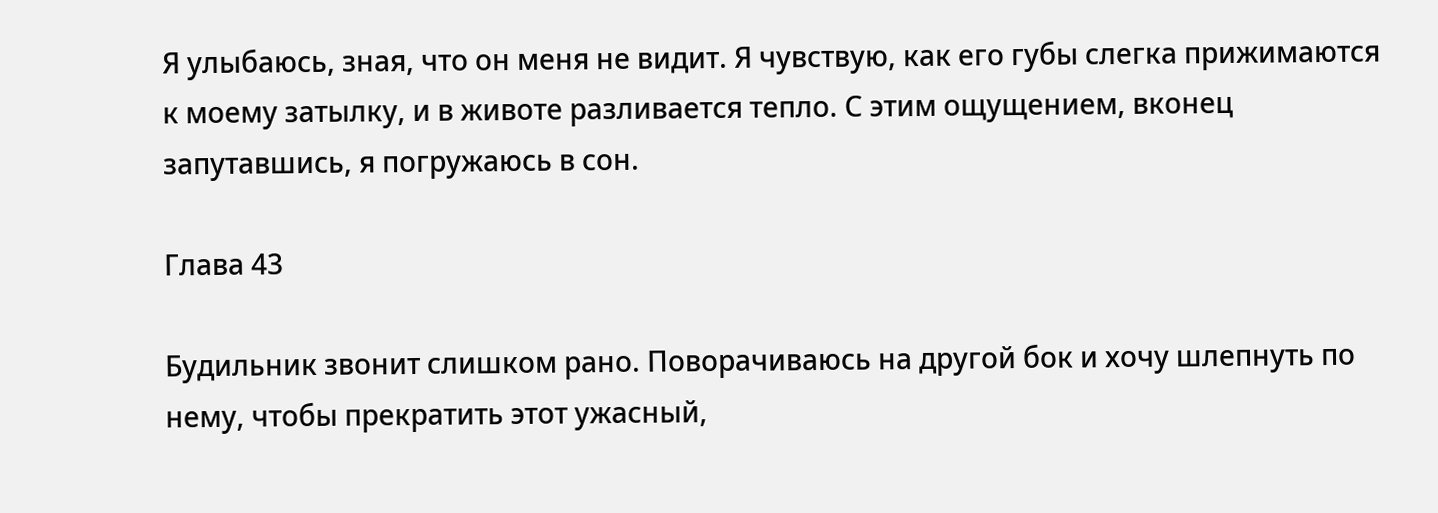Я улыбаюсь, зная, что он меня не видит. Я чувствую, как его губы слегка прижимаются к моему затылку, и в животе разливается тепло. С этим ощущением, вконец запутавшись, я погружаюсь в сон.

Глава 43

Будильник звонит слишком рано. Поворачиваюсь на другой бок и хочу шлепнуть по нему, чтобы прекратить этот ужасный,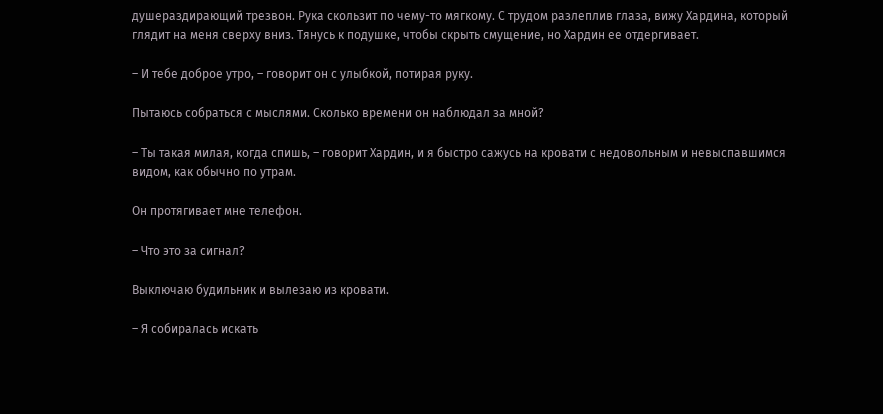душераздирающий трезвон. Рука скользит по чему-то мягкому. С трудом разлеплив глаза, вижу Хардина, который глядит на меня сверху вниз. Тянусь к подушке, чтобы скрыть смущение, но Хардин ее отдергивает.

– И тебе доброе утро, – говорит он с улыбкой, потирая руку.

Пытаюсь собраться с мыслями. Сколько времени он наблюдал за мной?

– Ты такая милая, когда спишь, – говорит Хардин, и я быстро сажусь на кровати с недовольным и невыспавшимся видом, как обычно по утрам.

Он протягивает мне телефон.

– Что это за сигнал?

Выключаю будильник и вылезаю из кровати.

– Я собиралась искать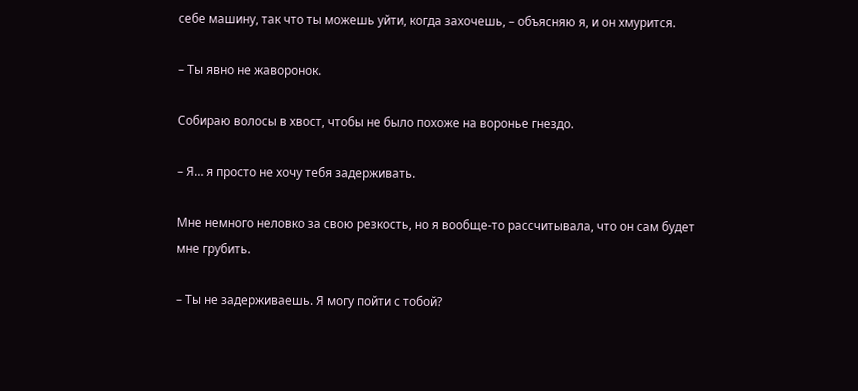себе машину, так что ты можешь уйти, когда захочешь, – объясняю я, и он хмурится.

– Ты явно не жаворонок.

Собираю волосы в хвост, чтобы не было похоже на воронье гнездо.

– Я… я просто не хочу тебя задерживать.

Мне немного неловко за свою резкость, но я вообще-то рассчитывала, что он сам будет мне грубить.

– Ты не задерживаешь. Я могу пойти с тобой?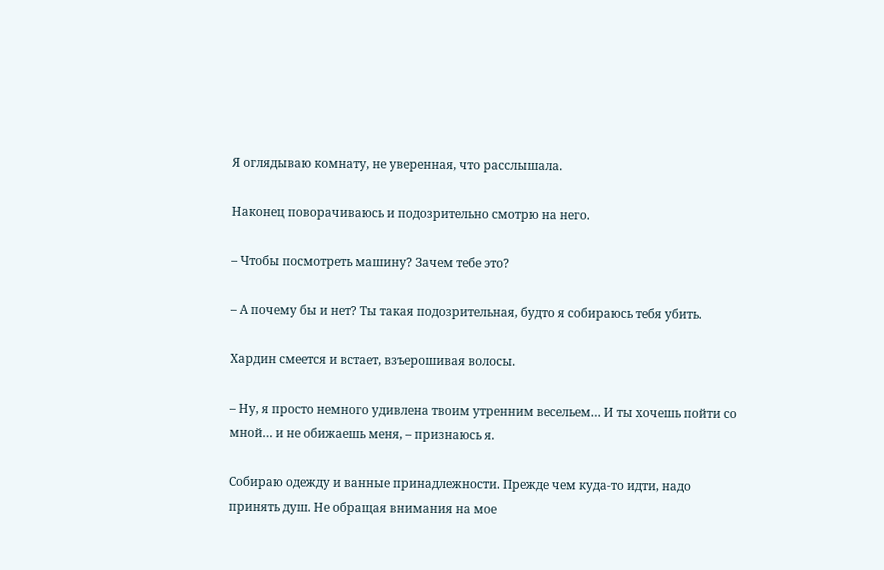Я оглядываю комнату, не уверенная, что расслышала.

Наконец поворачиваюсь и подозрительно смотрю на него.

– Чтобы посмотреть машину? Зачем тебе это?

– А почему бы и нет? Ты такая подозрительная, будто я собираюсь тебя убить.

Хардин смеется и встает, взъерошивая волосы.

– Ну, я просто немного удивлена твоим утренним весельем… И ты хочешь пойти со мной… и не обижаешь меня, – признаюсь я.

Собираю одежду и ванные принадлежности. Прежде чем куда-то идти, надо принять душ. Не обращая внимания на мое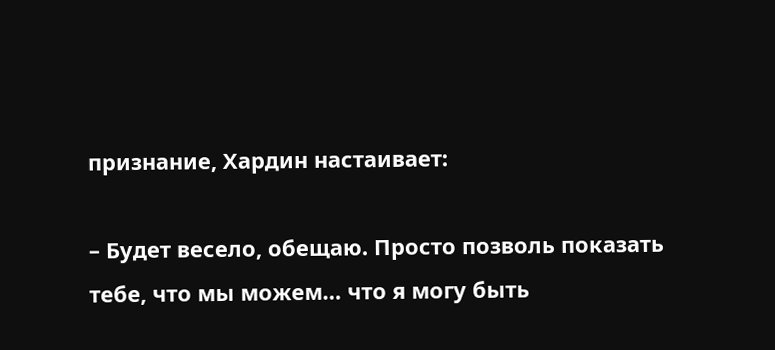признание, Хардин настаивает:

– Будет весело, обещаю. Просто позволь показать тебе, что мы можем… что я могу быть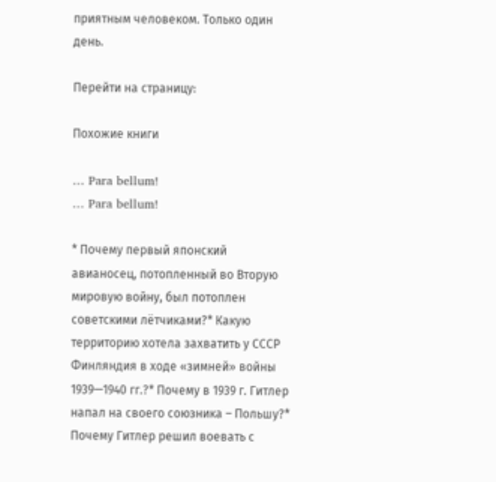приятным человеком. Только один день.

Перейти на страницу:

Похожие книги

… Para bellum!
… Para bellum!

* Почему первый японский авианосец, потопленный во Вторую мировую войну, был потоплен советскими лётчиками?* Какую территорию хотела захватить у СССР Финляндия в ходе «зимней» войны 1939—1940 гг.?* Почему в 1939 г. Гитлер напал на своего союзника – Польшу?* Почему Гитлер решил воевать с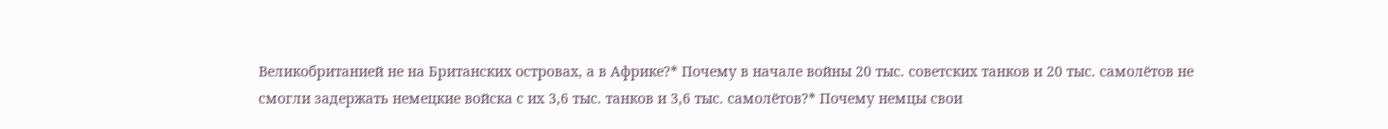Великобританией не на Британских островах, а в Африке?* Почему в начале войны 20 тыс. советских танков и 20 тыс. самолётов не смогли задержать немецкие войска с их 3,6 тыс. танков и 3,6 тыс. самолётов?* Почему немцы свои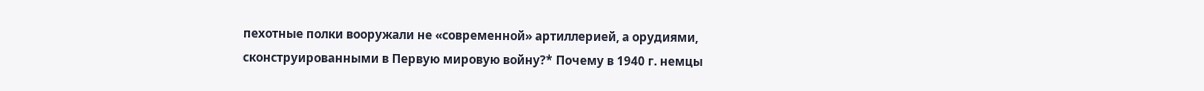пехотные полки вооружали не «современной» артиллерией, а орудиями, сконструированными в Первую мировую войну?* Почему в 1940 г. немцы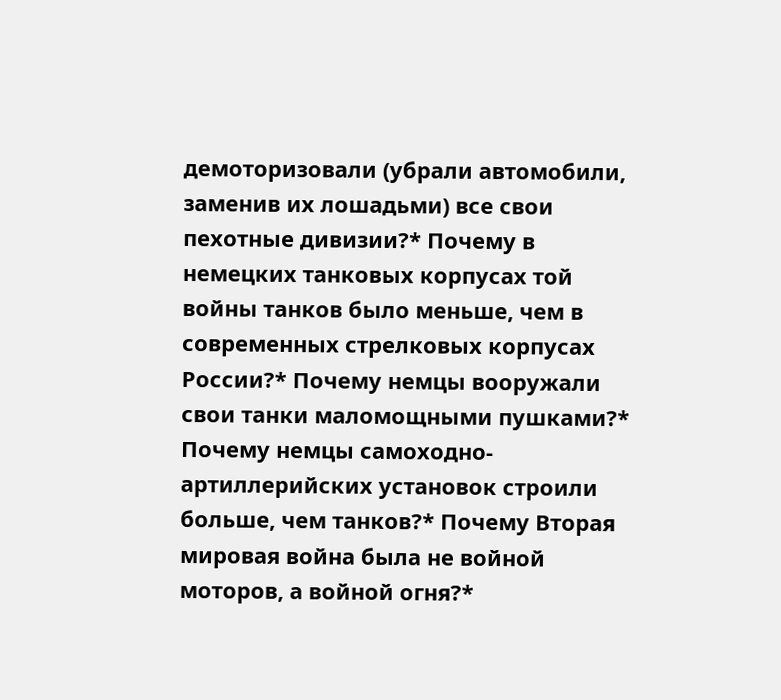демоторизовали (убрали автомобили, заменив их лошадьми) все свои пехотные дивизии?* Почему в немецких танковых корпусах той войны танков было меньше, чем в современных стрелковых корпусах России?* Почему немцы вооружали свои танки маломощными пушками?* Почему немцы самоходно-артиллерийских установок строили больше, чем танков?* Почему Вторая мировая война была не войной моторов, а войной огня?*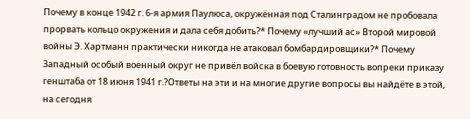Почему в конце 1942 г. 6-я армия Паулюса, окружённая под Сталинградом не пробовала прорвать кольцо окружения и дала себя добить?* Почему «лучший ас» Второй мировой войны Э. Хартманн практически никогда не атаковал бомбардировщики?* Почему Западный особый военный округ не привёл войска в боевую готовность вопреки приказу генштаба от 18 июня 1941 г.?Ответы на эти и на многие другие вопросы вы найдёте в этой, на сегодня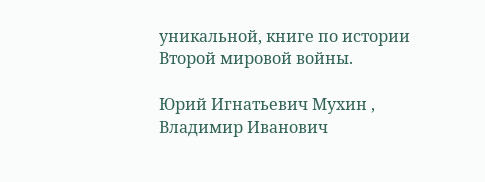уникальной, книге по истории Второй мировой войны.

Юрий Игнатьевич Мухин , Владимир Иванович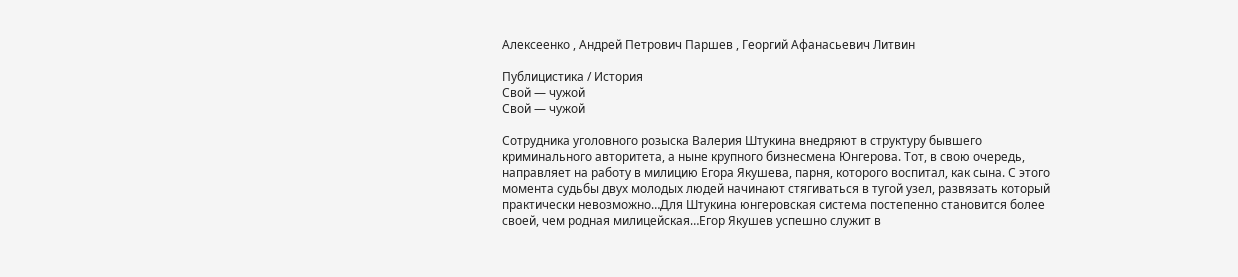Алексеенко , Андрей Петрович Паршев , Георгий Афанасьевич Литвин

Публицистика / История
Свой — чужой
Свой — чужой

Сотрудника уголовного розыска Валерия Штукина внедряют в структуру бывшего криминального авторитета, а ныне крупного бизнесмена Юнгерова. Тот, в свою очередь, направляет на работу в милицию Егора Якушева, парня, которого воспитал, как сына. С этого момента судьбы двух молодых людей начинают стягиваться в тугой узел, развязать который практически невозможно…Для Штукина юнгеровская система постепенно становится более своей, чем родная милицейская…Егор Якушев успешно служит в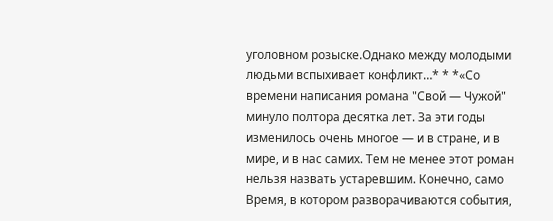уголовном розыске.Однако между молодыми людьми вспыхивает конфликт…* * *«Со времени написания романа "Свой — Чужой" минуло полтора десятка лет. За эти годы изменилось очень многое — и в стране, и в мире, и в нас самих. Тем не менее этот роман нельзя назвать устаревшим. Конечно, само Время, в котором разворачиваются события,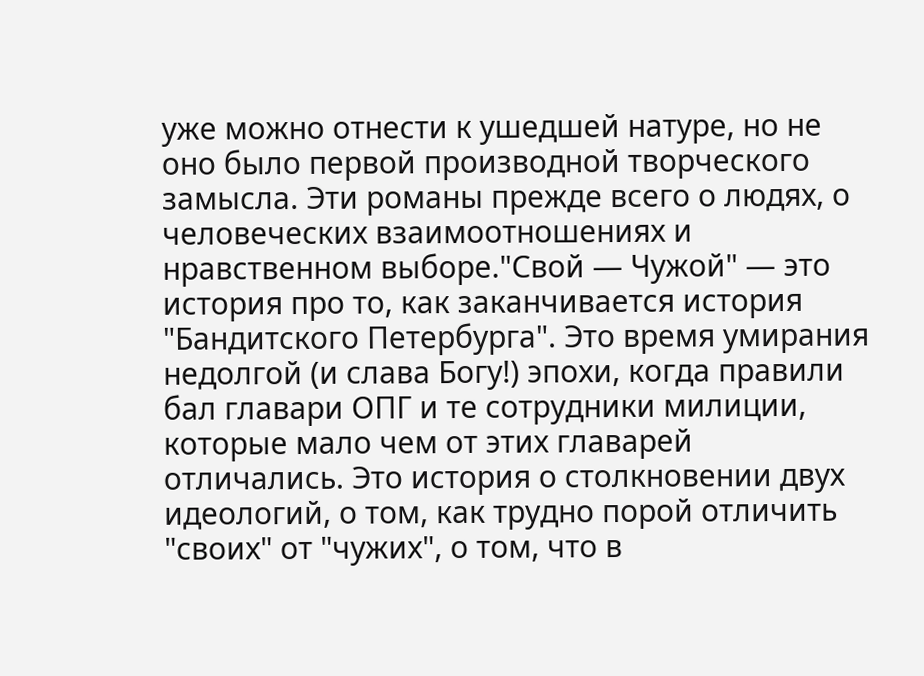уже можно отнести к ушедшей натуре, но не оно было первой производной творческого замысла. Эти романы прежде всего о людях, о человеческих взаимоотношениях и нравственном выборе."Свой — Чужой" — это история про то, как заканчивается история "Бандитского Петербурга". Это время умирания недолгой (и слава Богу!) эпохи, когда правили бал главари ОПГ и те сотрудники милиции, которые мало чем от этих главарей отличались. Это история о столкновении двух идеологий, о том, как трудно порой отличить "своих" от "чужих", о том, что в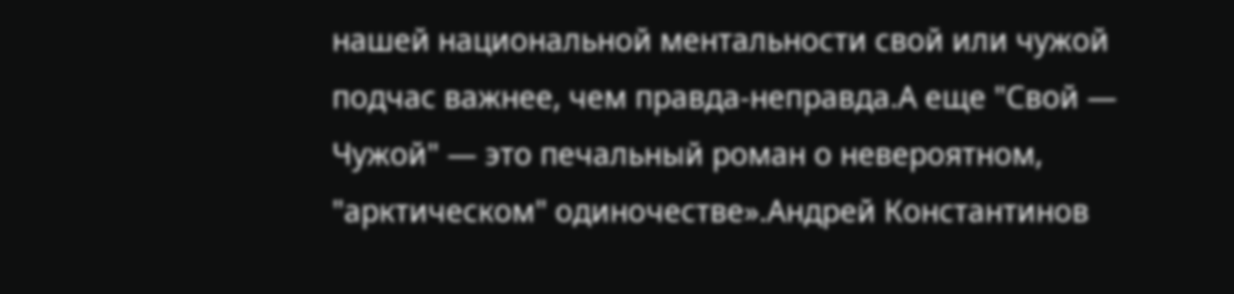нашей национальной ментальности свой или чужой подчас важнее, чем правда-неправда.А еще "Свой — Чужой" — это печальный роман о невероятном, "арктическом" одиночестве».Андрей Константинов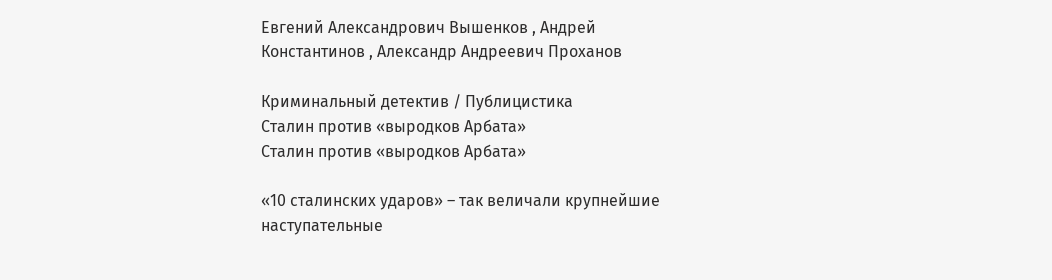Евгений Александрович Вышенков , Андрей Константинов , Александр Андреевич Проханов

Криминальный детектив / Публицистика
Сталин против «выродков Арбата»
Сталин против «выродков Арбата»

«10 сталинских ударов» – так величали крупнейшие наступательные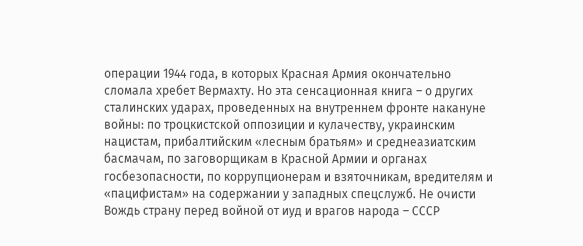операции 1944 года, в которых Красная Армия окончательно сломала хребет Вермахту. Но эта сенсационная книга – о других сталинских ударах, проведенных на внутреннем фронте накануне войны: по троцкистской оппозиции и кулачеству, украинским нацистам, прибалтийским «лесным братьям» и среднеазиатским басмачам, по заговорщикам в Красной Армии и органах госбезопасности, по коррупционерам и взяточникам, вредителям и «пацифистам» на содержании у западных спецслужб. Не очисти Вождь страну перед войной от иуд и врагов народа – СССР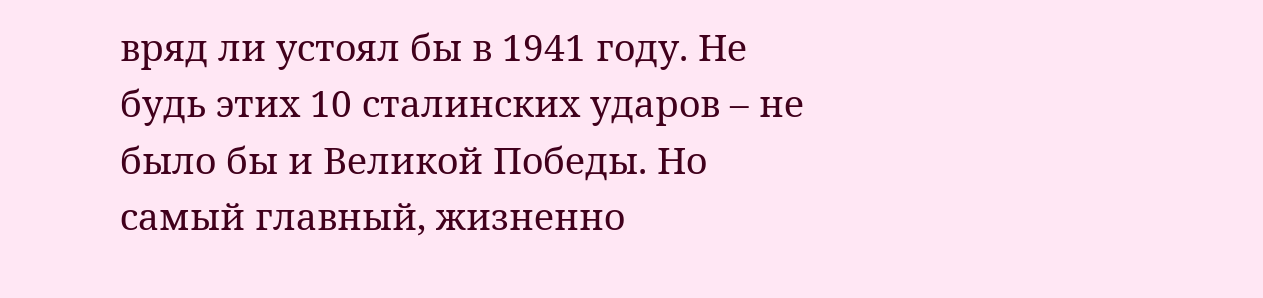вряд ли устоял бы в 1941 году. Не будь этих 10 сталинских ударов – не было бы и Великой Победы. Но самый главный, жизненно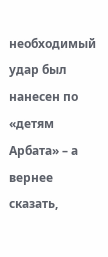необходимый удар был нанесен по «детям Арбата» – а вернее сказать,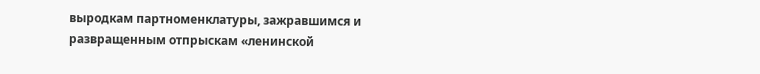выродкам партноменклатуры, зажравшимся и развращенным отпрыскам «ленинской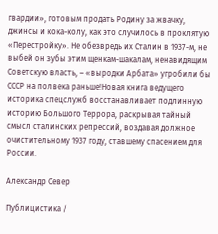гвардии», готовым продать Родину за жвачку, джинсы и кока-колу, как это случилось в проклятую «Перестройку». Не обезвредь их Сталин в 1937-м, не выбей он зубы этим щенкам-шакалам, ненавидящим Советскую власть, – «выродки Арбата» угробили бы СССР на полвека раньше!Новая книга ведущего историка спецслужб восстанавливает подлинную историю Большого Террора, раскрывая тайный смысл сталинских репрессий, воздавая должное очистительному 1937 году, ставшему спасением для России.

Александр Север

Публицистика /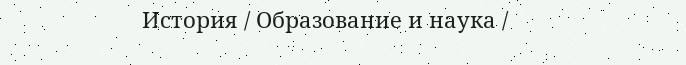История / Образование и наука /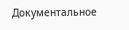Документальное